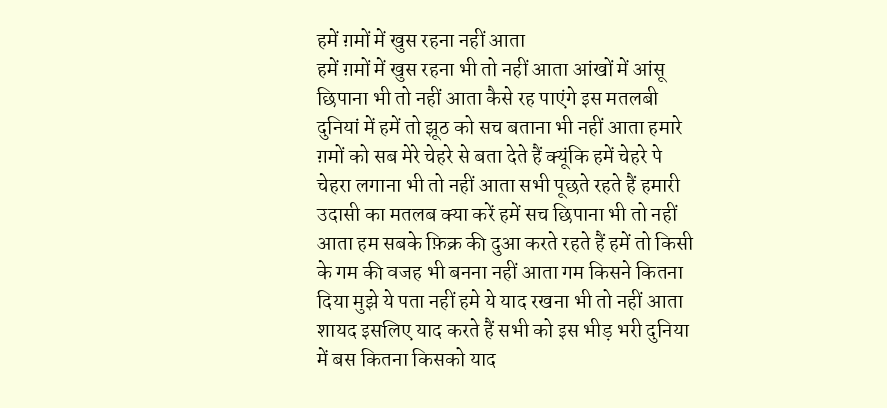हमें ग़मों में खुस रहना नहीं आता
हमें ग़मों में खुस रहना भी तो नहीं आता आंखों में आंसू छिपाना भी तो नहीं आता कैसे रह पाएंगे इस मतलबी दुनियां में हमें तो झूठ को सच बताना भी नहीं आता हमारे ग़मों को सब मेरे चेहरे से बता देते हैं क्यूंकि हमें चेहरे पे चेहरा लगाना भी तो नहीं आता सभी पूछते रहते हैं हमारी उदासी का मतलब क्या करें हमें सच छिपाना भी तो नहीं आता हम सबके फ़िक्र की दुआ करते रहते हैं हमें तो किसी के गम की वजह भी बनना नहीं आता गम किसने कितना दिया मुझे ये पता नहीं हमे ये याद रखना भी तो नहीं आता शायद इसलिए याद करते हैं सभी को इस भीड़ भरी दुनिया में बस कितना किसको याद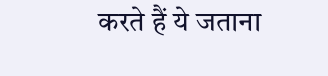करते हैं ये जताना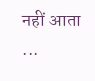नहीं आता ...